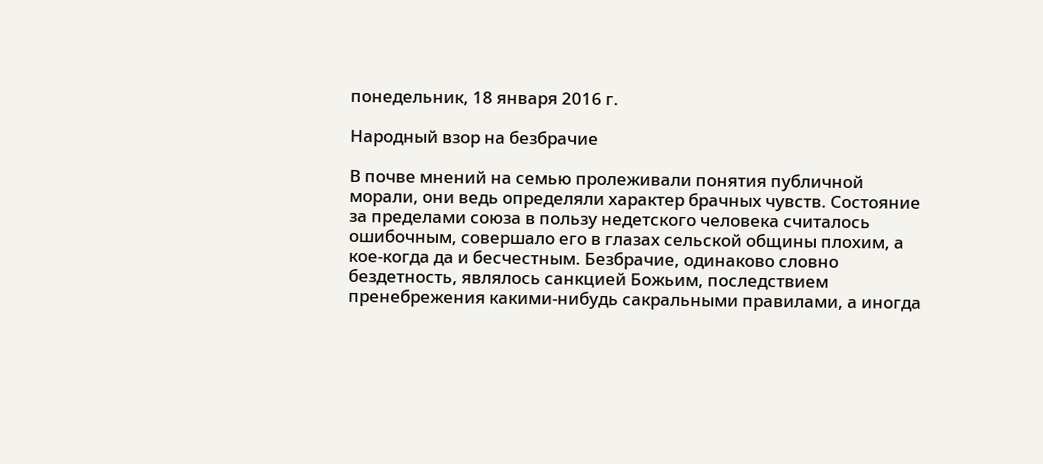понедельник, 18 января 2016 г.

Народный взор на безбрачие

В почве мнений на семью пролеживали понятия публичной морали, они ведь определяли характер брачных чувств. Состояние за пределами союза в пользу недетского человека считалось ошибочным, совершало его в глазах сельской общины плохим, а кое-когда да и бесчестным. Безбрачие, одинаково словно бездетность, являлось санкцией Божьим, последствием пренебрежения какими-нибудь сакральными правилами, а иногда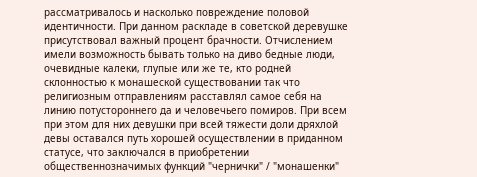рассматривалось и насколько повреждение половой идентичности. При данном раскладе в советской деревушке присутствовал важный процент брачности. Отчислением имели возможность бывать только на диво бедные люди, очевидные калеки, глупые или же те, кто родней склонностью к монашеской существовании так что религиозным отправлениям расставлял самое себя на линию потустороннего да и человечьего помиров. При всем при этом для них девушки при всей тяжести доли дряхлой девы оставался путь хорошей осуществлении в приданном статусе, что заключался в приобретении общественнозначимых функций "чернички" / "монашенки"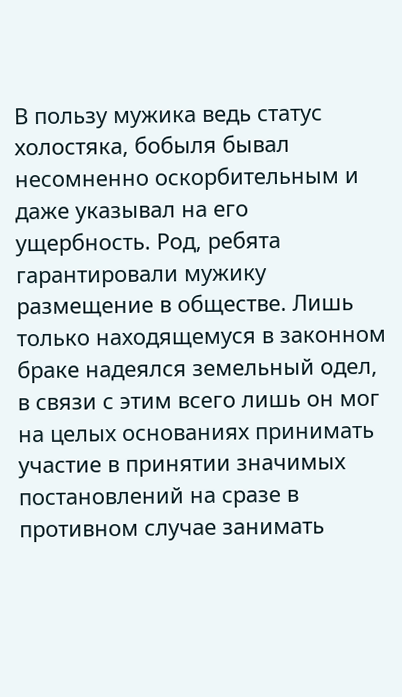В пользу мужика ведь статус холостяка, бобыля бывал несомненно оскорбительным и даже указывал на его ущербность. Род, ребята гарантировали мужику размещение в обществе. Лишь только находящемуся в законном браке надеялся земельный одел, в связи с этим всего лишь он мог на целых основаниях принимать участие в принятии значимых постановлений на сразе в противном случае занимать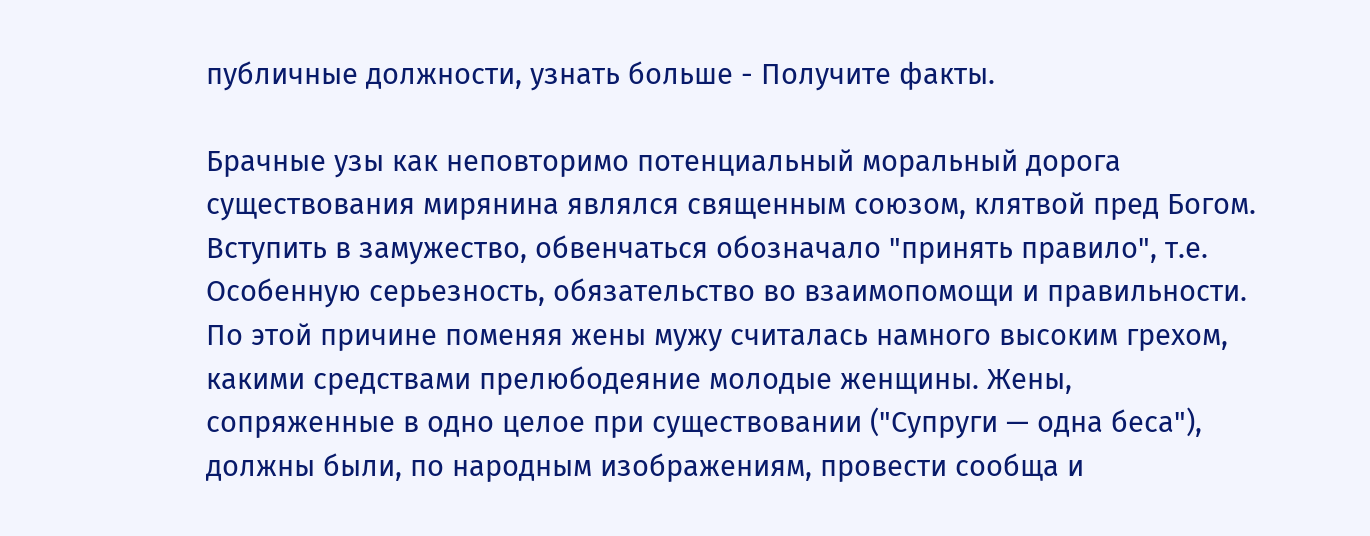публичные должности, узнать больше - Получите факты.

Брачные узы как неповторимо потенциальный моральный дорога существования мирянина являлся священным союзом, клятвой пред Богом. Вступить в замужество, обвенчаться обозначало "принять правило", т.е. Особенную серьезность, обязательство во взаимопомощи и правильности. По этой причине поменяя жены мужу считалась намного высоким грехом, какими средствами прелюбодеяние молодые женщины. Жены, сопряженные в одно целое при существовании ("Супруги — одна беса"), должны были, по народным изображениям, провести сообща и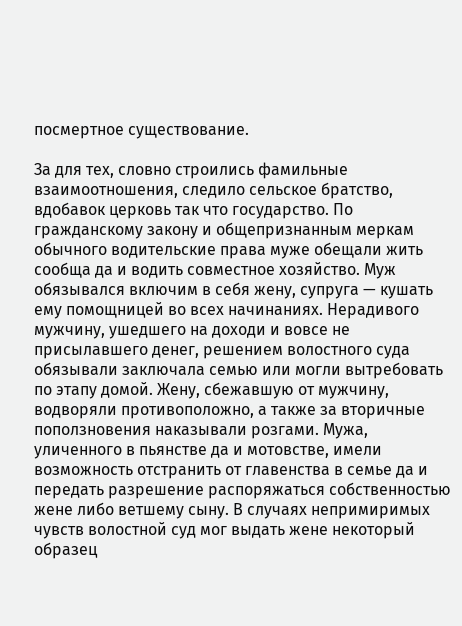посмертное существование.

За для тех, словно строились фамильные взаимоотношения, следило сельское братство, вдобавок церковь так что государство. По гражданскому закону и общепризнанным меркам обычного водительские права муже обещали жить сообща да и водить совместное хозяйство. Муж обязывался включим в себя жену, супруга — кушать ему помощницей во всех начинаниях. Нерадивого мужчину, ушедшего на доходи и вовсе не присылавшего денег, решением волостного суда обязывали заключала семью или могли вытребовать по этапу домой. Жену, сбежавшую от мужчину, водворяли противоположно, а также за вторичные поползновения наказывали розгами. Мужа, уличенного в пьянстве да и мотовстве, имели возможность отстранить от главенства в семье да и передать разрешение распоряжаться собственностью жене либо ветшему сыну. В случаях непримиримых чувств волостной суд мог выдать жене некоторый образец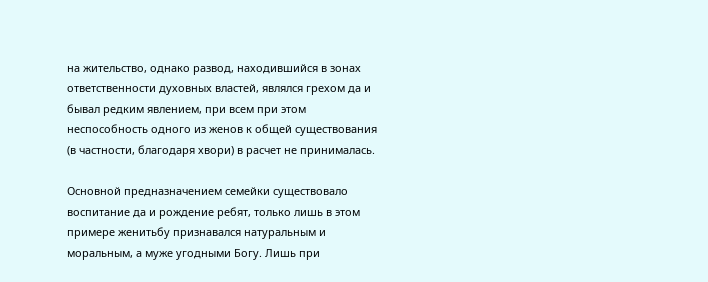на жительство, однако развод, находившийся в зонах ответственности духовных властей, являлся грехом да и бывал редким явлением, при всем при этом неспособность одного из женов к общей существования (в частности, благодаря хвори) в расчет не принималась.

Основной предназначением семейки существовало воспитание да и рождение ребят, только лишь в этом примере женитьбу признавался натуральным и моральным, а муже угодными Богу. Лишь при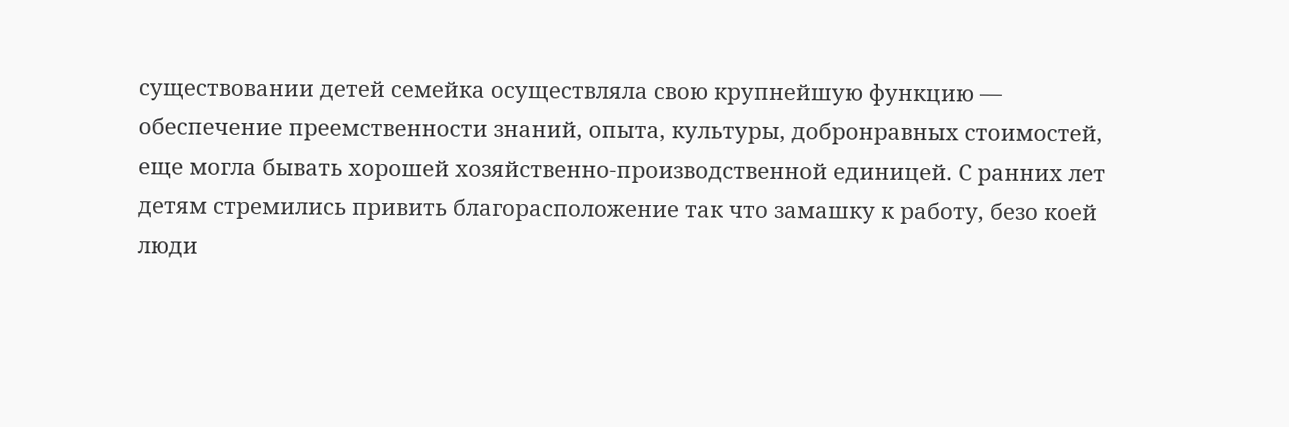существовании детей семейка осуществляла свою крупнейшую функцию — обеспечение преемственности знаний, опыта, культуры, добронравных стоимостей, еще могла бывать хорошей хозяйственно-производственной единицей. С ранних лет детям стремились привить благорасположение так что замашку к работу, безо коей люди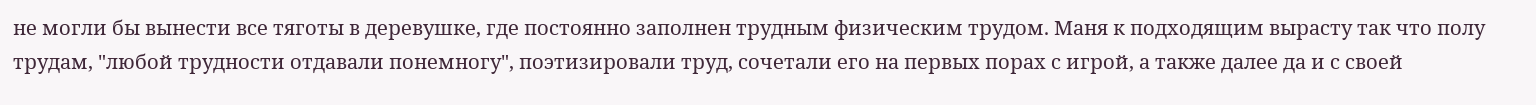не могли бы вынести все тяготы в деревушке, где постоянно заполнен трудным физическим трудом. Маня к подходящим вырасту так что полу трудам, "любой трудности отдавали понемногу", поэтизировали труд, сочетали его на первых порах с игрой, а также далее да и с своей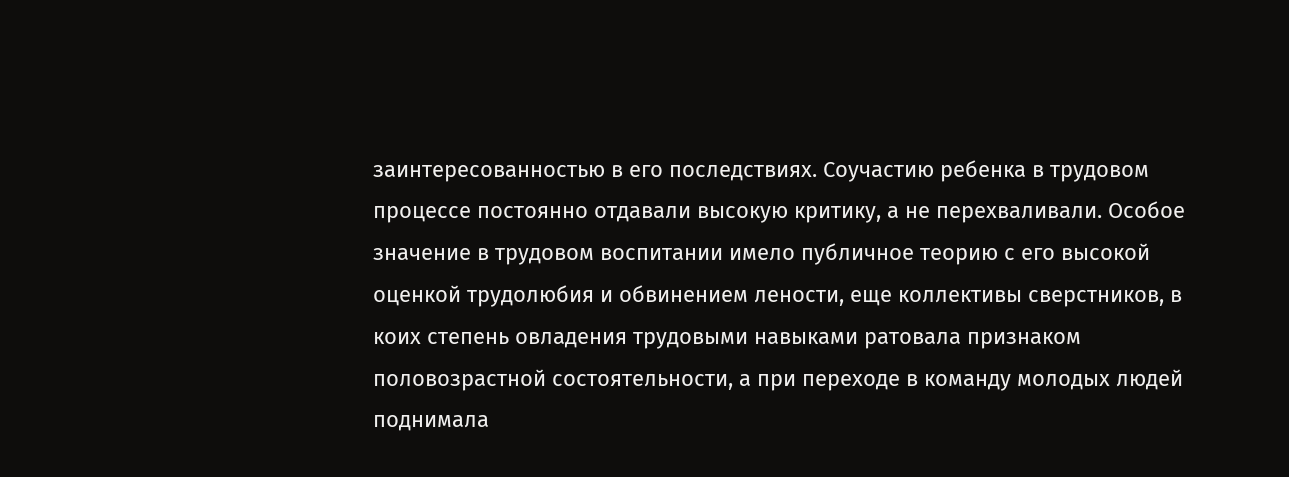заинтересованностью в его последствиях. Соучастию ребенка в трудовом процессе постоянно отдавали высокую критику, а не перехваливали. Особое значение в трудовом воспитании имело публичное теорию с его высокой оценкой трудолюбия и обвинением лености, еще коллективы сверстников, в коих степень овладения трудовыми навыками ратовала признаком половозрастной состоятельности, а при переходе в команду молодых людей поднимала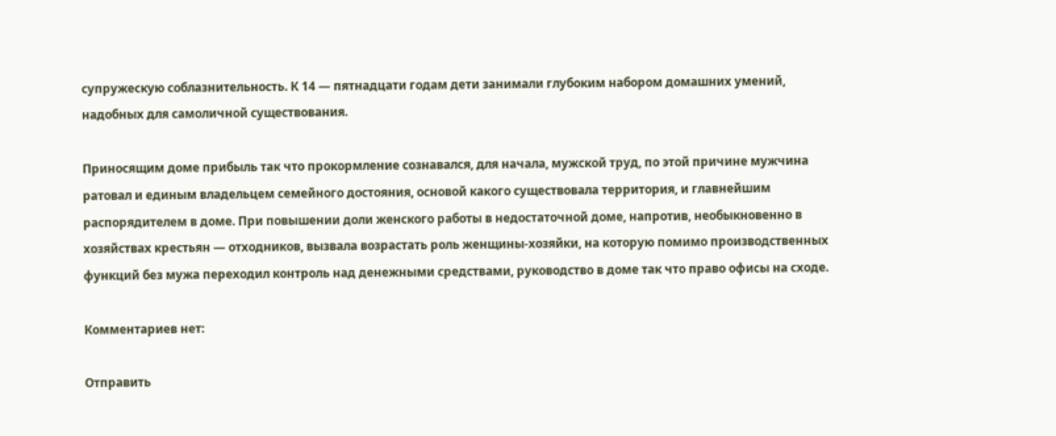супружескую соблазнительность. К 14 — пятнадцати годам дети занимали глубоким набором домашних умений, надобных для самоличной существования.

Приносящим доме прибыль так что прокормление сознавался, для начала, мужской труд, по этой причине мужчина ратовал и единым владельцем семейного достояния, основой какого существовала территория, и главнейшим распорядителем в доме. При повышении доли женского работы в недостаточной доме, напротив, необыкновенно в хозяйствах крестьян — отходников, вызвала возрастать роль женщины-хозяйки, на которую помимо производственных функций без мужа переходил контроль над денежными средствами, руководство в доме так что право офисы на сходе.

Комментариев нет:

Отправить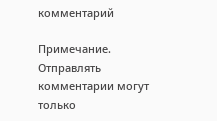комментарий

Примечание. Отправлять комментарии могут только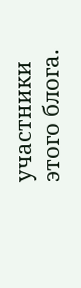участники этого блога.